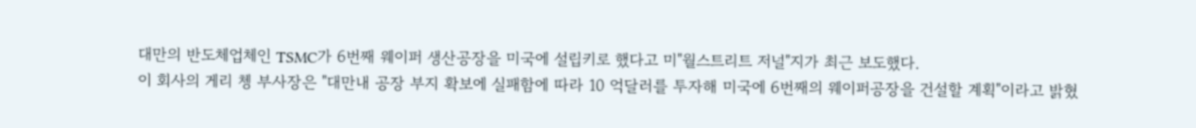대만의 반도체업체인 TSMC가 6번째 웨이퍼 생산공장을 미국에 설립키로 했다고 미"월스트리트 저널"지가 최근 보도했다.
이 회사의 게리 쳉 부사장은 "대만내 공장 부지 확보에 실패함에 따라 10 억달러를 투자해 미국에 6번째의 웨이퍼공장을 건설할 계획"이라고 밝혔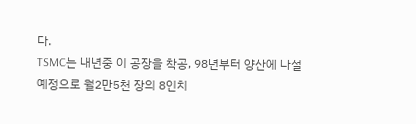다.
TSMC는 내년중 이 공장을 착공, 98년부터 양산에 나설 예정으로 월2만5천 장의 8인치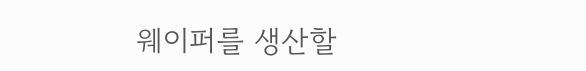웨이퍼를 생산할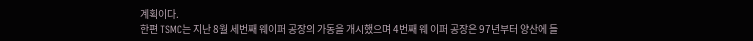계획이다.
한편 TSMC는 지난 8월 세번째 웨이퍼 공장의 가동을 개시했으며 4번째 웨 이퍼 공장은 97년부터 양산에 들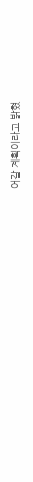어갈 계획이라고 밝혔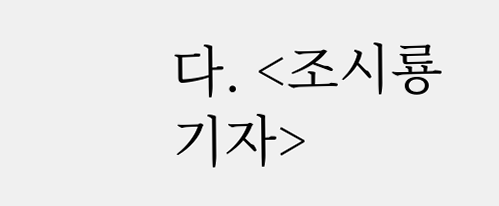다. <조시룡 기자>